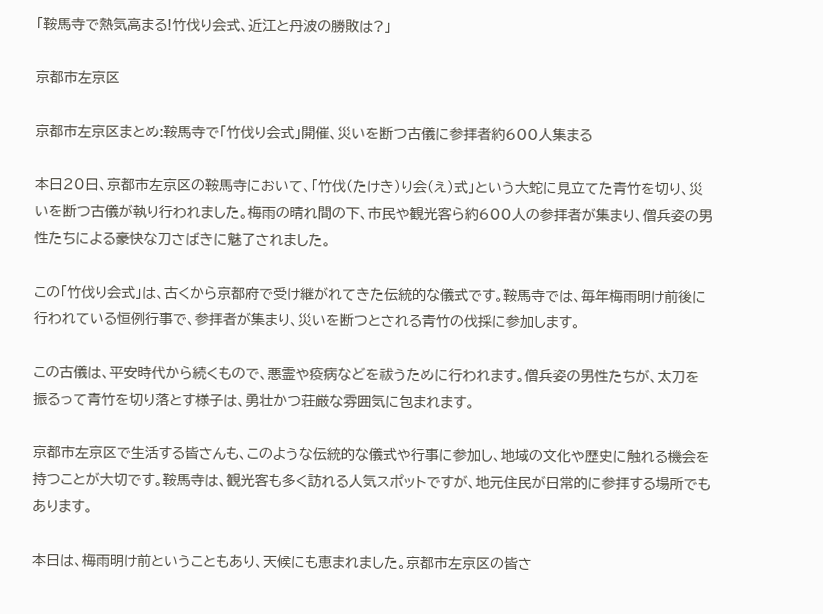「鞍馬寺で熱気高まる!竹伐り会式、近江と丹波の勝敗は?」

京都市左京区

京都市左京区まとめ:鞍馬寺で「竹伐り会式」開催、災いを断つ古儀に参拝者約600人集まる

本日20日、京都市左京区の鞍馬寺において、「竹伐(たけき)り会(え)式」という大蛇に見立てた青竹を切り、災いを断つ古儀が執り行われました。梅雨の晴れ間の下、市民や観光客ら約600人の参拝者が集まり、僧兵姿の男性たちによる豪快な刀さばきに魅了されました。

この「竹伐り会式」は、古くから京都府で受け継がれてきた伝統的な儀式です。鞍馬寺では、毎年梅雨明け前後に行われている恒例行事で、参拝者が集まり、災いを断つとされる青竹の伐採に参加します。

この古儀は、平安時代から続くもので、悪霊や疫病などを祓うために行われます。僧兵姿の男性たちが、太刀を振るって青竹を切り落とす様子は、勇壮かつ荘厳な雰囲気に包まれます。

京都市左京区で生活する皆さんも、このような伝統的な儀式や行事に参加し、地域の文化や歴史に触れる機会を持つことが大切です。鞍馬寺は、観光客も多く訪れる人気スポットですが、地元住民が日常的に参拝する場所でもあります。

本日は、梅雨明け前ということもあり、天候にも恵まれました。京都市左京区の皆さ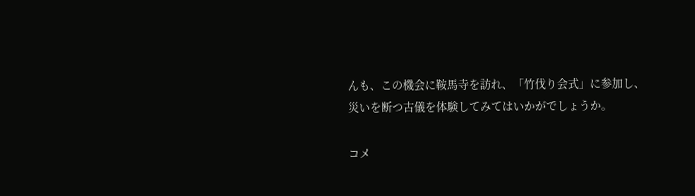んも、この機会に鞍馬寺を訪れ、「竹伐り会式」に参加し、災いを断つ古儀を体験してみてはいかがでしょうか。

コメ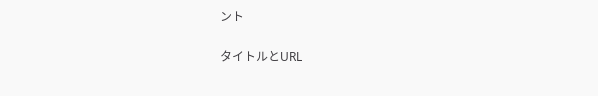ント

タイトルとURL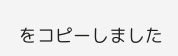をコピーしました